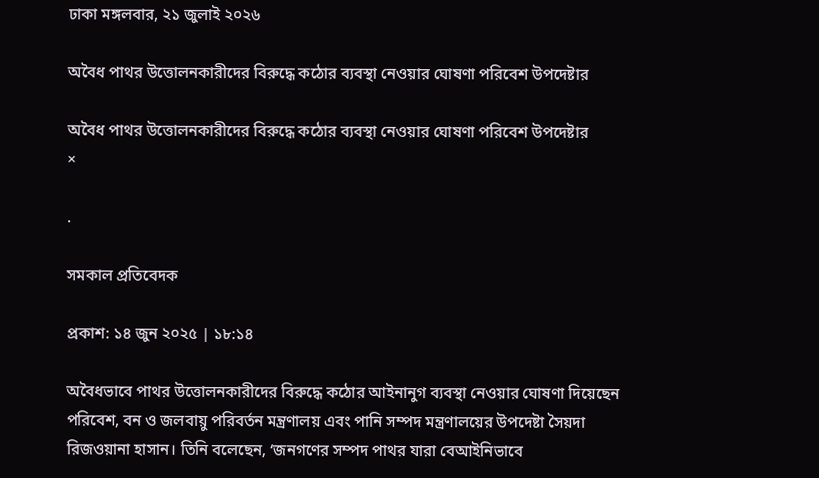ঢাকা মঙ্গলবার, ২১ জুলাই ২০২৬

অবৈধ পাথর উত্তোলনকারীদের বিরুদ্ধে কঠোর ব্যবস্থা নেওয়ার ঘোষণা পরিবেশ উপদেষ্টার

অবৈধ পাথর উত্তোলনকারীদের বিরুদ্ধে কঠোর ব্যবস্থা নেওয়ার ঘোষণা পরিবেশ উপদেষ্টার
×

.

সমকাল প্রতিবেদক

প্রকাশ: ১৪ জুন ২০২৫ | ১৮:১৪

অবৈধভাবে পাথর উত্তোলনকারীদের বিরুদ্ধে কঠোর আইনানুগ ব্যবস্থা নেওয়ার ঘোষণা দিয়েছেন পরিবেশ, বন ও জলবায়ু পরিবর্তন মন্ত্রণালয় এবং পানি সম্পদ মন্ত্রণালয়ের উপদেষ্টা সৈয়দা রিজওয়ানা হাসান। তিনি বলেছেন, ‘জনগণের সম্পদ পাথর যারা বেআইনিভাবে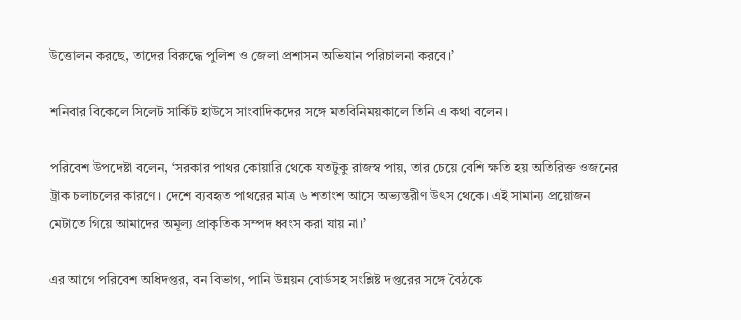উত্তোলন করছে, তাদের বিরুদ্ধে পুলিশ ও জেলা প্রশাসন অভিযান পরিচালনা করবে।’

শনিবার বিকেলে সিলেট সার্কিট হাউসে সাংবাদিকদের সঙ্গে মতবিনিময়কালে তিনি এ কথা বলেন।

পরিবেশ উপদেষ্টা বলেন, ‘সরকার পাথর কোয়ারি থেকে যতটুকু রাজস্ব পায়, তার চেয়ে বেশি ক্ষতি হয় অতিরিক্ত ওজনের ট্রাক চলাচলের কারণে। দেশে ব্যবহৃত পাথরের মাত্র ৬ শতাংশ আসে অভ্যন্তরীণ উৎস থেকে। এই সামান্য প্রয়োজন মেটাতে গিয়ে আমাদের অমূল্য প্রাকৃতিক সম্পদ ধ্বংস করা যায় না।’

এর আগে পরিবেশ অধিদপ্তর, বন বিভাগ, পানি উন্নয়ন বোর্ডসহ সংশ্লিষ্ট দপ্তরের সঙ্গে বৈঠকে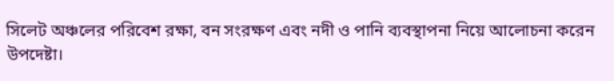সিলেট অঞ্চলের পরিবেশ রক্ষা, বন সংরক্ষণ এবং নদী ও পানি ব্যবস্থাপনা নিয়ে আলোচনা করেন উপদেষ্টা।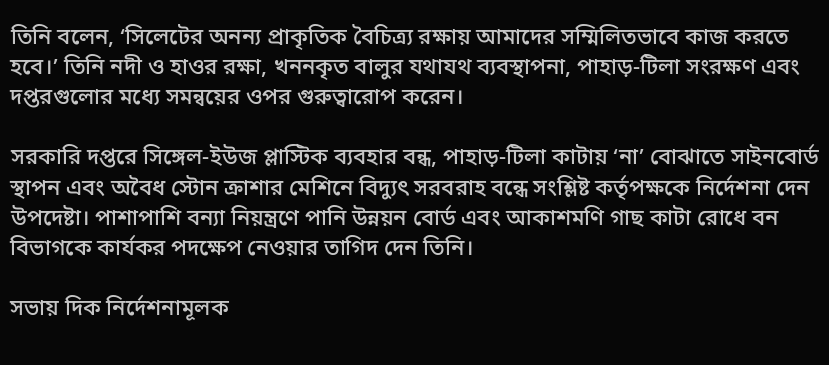তিনি বলেন, ‘সিলেটের অনন্য প্রাকৃতিক বৈচিত্র্য রক্ষায় আমাদের সম্মিলিতভাবে কাজ করতে হবে।’ তিনি নদী ও হাওর রক্ষা, খননকৃত বালুর যথাযথ ব্যবস্থাপনা, পাহাড়-টিলা সংরক্ষণ এবং দপ্তরগুলোর মধ্যে সমন্বয়ের ওপর গুরুত্বারোপ করেন।

সরকারি দপ্তরে সিঙ্গেল-ইউজ প্লাস্টিক ব্যবহার বন্ধ, পাহাড়-টিলা কাটায় ‘না’ বোঝাতে সাইনবোর্ড স্থাপন এবং অবৈধ স্টোন ক্রাশার মেশিনে বিদ্যুৎ সরবরাহ বন্ধে সংশ্লিষ্ট কর্তৃপক্ষকে নির্দেশনা দেন উপদেষ্টা। পাশাপাশি বন্যা নিয়ন্ত্রণে পানি উন্নয়ন বোর্ড এবং আকাশমণি গাছ কাটা রোধে বন বিভাগকে কার্যকর পদক্ষেপ নেওয়ার তাগিদ দেন তিনি।

সভায় দিক নির্দেশনামূলক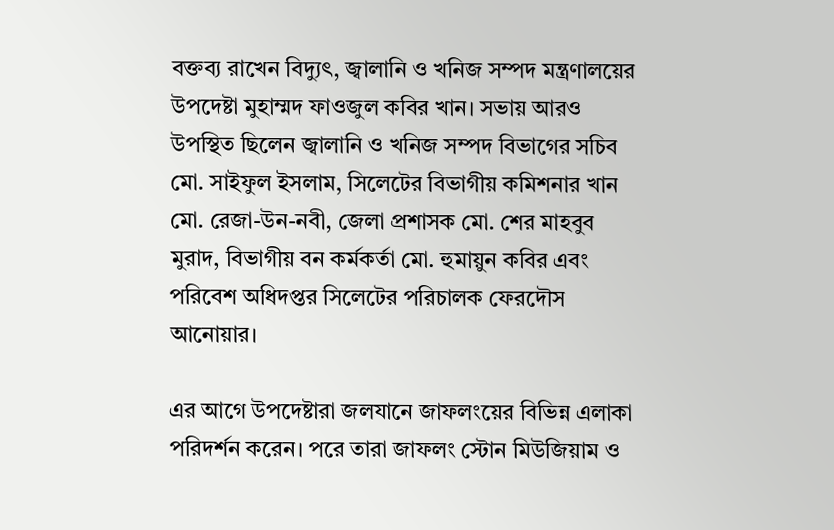বক্তব্য রাখেন বিদ্যুৎ, জ্বালানি ও খনিজ সম্পদ মন্ত্রণালয়ের উপদেষ্টা মুহাম্মদ ফাওজুল কবির খান। সভায় আরও উপস্থিত ছিলেন জ্বালানি ও খনিজ সম্পদ বিভাগের সচিব মো. সাইফুল ইসলাম, সিলেটের বিভাগীয় কমিশনার খান মো. রেজা-উন-নবী, জেলা প্রশাসক মো. শের মাহবুব মুরাদ, বিভাগীয় বন কর্মকর্তা মো. হুমায়ুন কবির এবং পরিবেশ অধিদপ্তর সিলেটের পরিচালক ফেরদৌস আনোয়ার।

এর আগে উপদেষ্টারা জলযানে জাফলংয়ের বিভিন্ন এলাকা পরিদর্শন করেন। পরে তারা জাফলং স্টোন মিউজিয়াম ও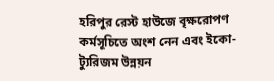হরিপুর রেস্ট হাউজে বৃক্ষরোপণ কর্মসূচিতে অংশ নেন এবং ইকো-ট্যুরিজম উন্নয়ন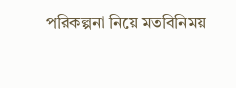পরিকল্পনা নিয়ে মতবিনিময়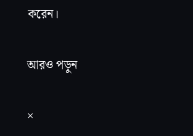করেন।

আরও পড়ুন

×